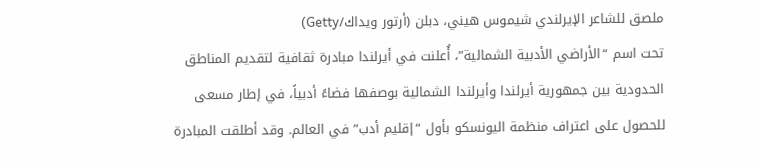ملصق للشاعر الإيرلندي شيموس هيني، دبلن (أرتور ويداك/Getty)
تحت اسم “الأراضي الأدبية الشمالية”، أُعلنت في أيرلندا مبادرة ثقافية لتقديم المناطق الحدودية بين جمهورية أيرلندا وأيرلندا الشمالية بوصفها فضاءً أدبياً، في إطار مسعى للحصول على اعتراف منظمة اليونسكو بأول “إقليم أدب” في العالم. وقد أطلقت المبادرة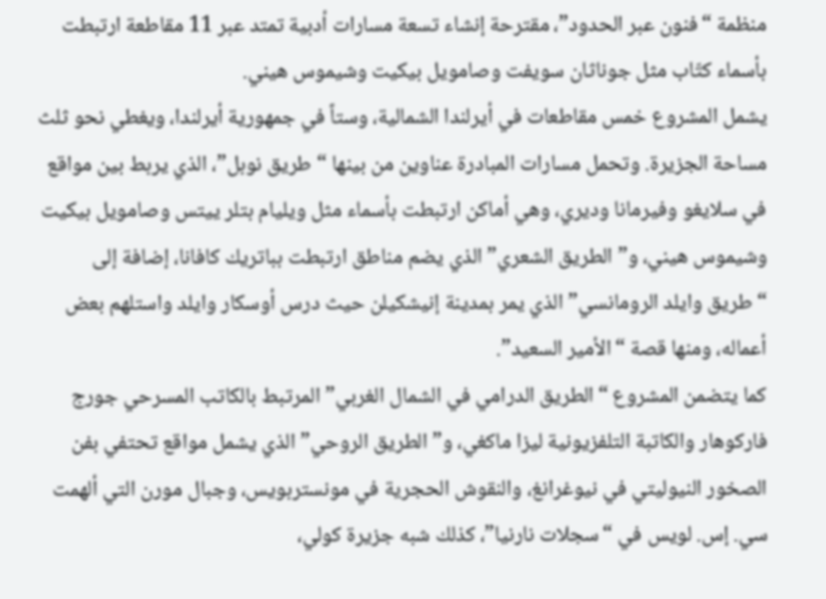منظمة “فنون عبر الحدود”، مقترحة إنشاء تسعة مسارات أدبية تمتد عبر 11 مقاطعة ارتبطت بأسماء كتّاب مثل جوناثان سويفت وصامويل بيكيت وشيموس هيني.
يشمل المشروع خمس مقاطعات في أيرلندا الشمالية، وستاً في جمهورية أيرلندا، ويغطي نحو ثلث مساحة الجزيرة. وتحمل مسارات المبادرة عناوين من بينها “طريق نوبل”، الذي يربط بين مواقع في سلايغو وفيرمانا وديري، وهي أماكن ارتبطت بأسماء مثل ويليام بتلر ييتس وصامويل بيكيت وشيموس هيني، و”الطريق الشعري” الذي يضم مناطق ارتبطت بباتريك كافانا، إضافة إلى “طريق وايلد الرومانسي” الذي يمر بمدينة إنيشكيلن حيث درس أوسكار وايلد واستلهم بعض أعماله، ومنها قصة “الأمير السعيد”.
كما يتضمن المشروع “الطريق الدرامي في الشمال الغربي” المرتبط بالكاتب المسرحي جورج فاركوهار والكاتبة التلفزيونية ليزا ماكغي، و”الطريق الروحي” الذي يشمل مواقع تحتفي بفن الصخور النيوليتي في نيوغرانغ، والنقوش الحجرية في مونستربويس، وجبال مورن التي ألهمت سي. إس. لويس في “سجلات نارنيا”، كذلك شبه جزيرة كولي،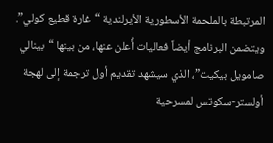المرتبطة بالملحمة الأسطورية الأيرلندية “غارة قطيع كولي”.
ويتضمن البرنامج أيضاً فعاليات أُعلن عنها، من بينها “بينالي صامويل بيكيت”، الذي سيشهد تقديم أول ترجمة إلى لهجة أولستر-سكوتس لمسرحية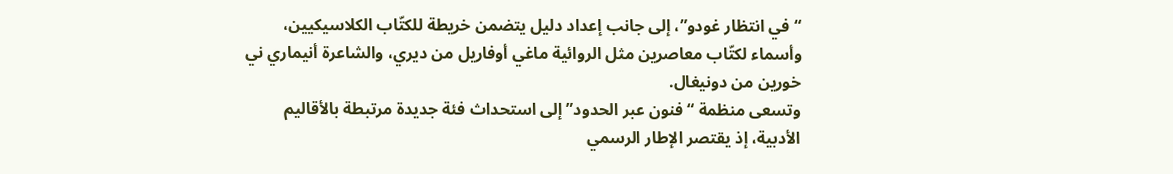“في انتظار غودو”، إلى جانب إعداد دليل يتضمن خريطة للكتّاب الكلاسيكيين، وأسماء لكتّاب معاصرين مثل الروائية ماغي أوفاريل من ديري، والشاعرة أنيماري ني خورين من دونيغال.
وتسعى منظمة “فنون عبر الحدود” إلى استحداث فئة جديدة مرتبطة بالأقاليم الأدبية، إذ يقتصر الإطار الرسمي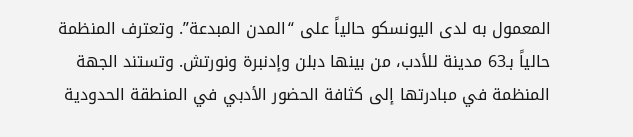المعمول به لدى اليونسكو حالياً على “المدن المبدعة”. وتعترف المنظمة حالياً بـ63 مدينة للأدب، من بينها دبلن وإدنبرة ونورتش. وتستند الجهة المنظمة في مبادرتها إلى كثافة الحضور الأدبي في المنطقة الحدودية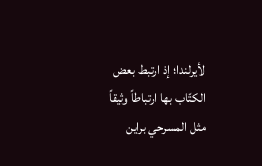لأيرلندا؛ إذ ارتبط بعض الكتّاب بها ارتباطاً وثيقاً مثل المسرحي براين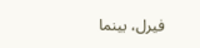فيرل، بينما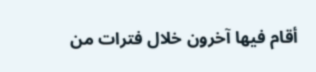أقام فيها آخرون خلال فترات من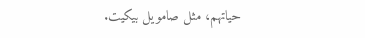حياتهم، مثل صامويل بيكيت.